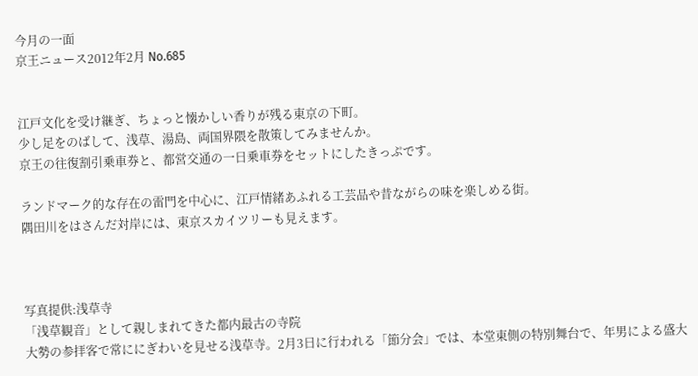今月の一面
京王ニュース2012年2月 No.685


江戸文化を受け継ぎ、ちょっと懐かしい香りが残る東京の下町。
少し足をのばして、浅草、湯島、両国界隈を散策してみませんか。
京王の往復割引乗車券と、都営交通の一日乗車券をセットにしたきっぷです。

ランドマーク的な存在の雷門を中心に、江戸情緒あふれる工芸品や昔ながらの味を楽しめる街。
隅田川をはさんだ対岸には、東京スカイツリーも見えます。



写真提供:浅草寺
「浅草観音」として親しまれてきた都内最古の寺院
大勢の参拝客で常ににぎわいを見せる浅草寺。2月3日に行われる「節分会」では、本堂東側の特別舞台で、年男による盛大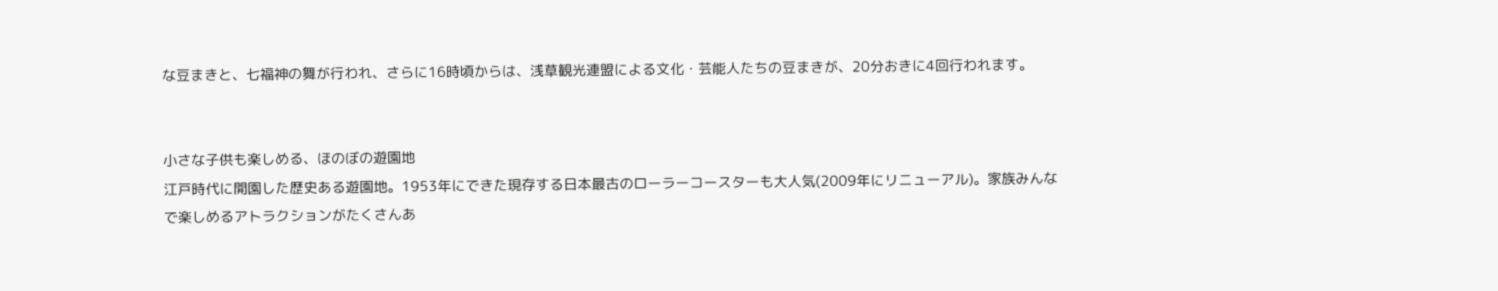な豆まきと、七福神の舞が行われ、さらに16時頃からは、浅草観光連盟による文化・芸能人たちの豆まきが、20分おきに4回行われます。


小さな子供も楽しめる、ほのぼの遊園地
江戸時代に開園した歴史ある遊園地。1953年にできた現存する日本最古のローラーコースターも大人気(2009年にリニューアル)。家族みんなで楽しめるアトラクションがたくさんあ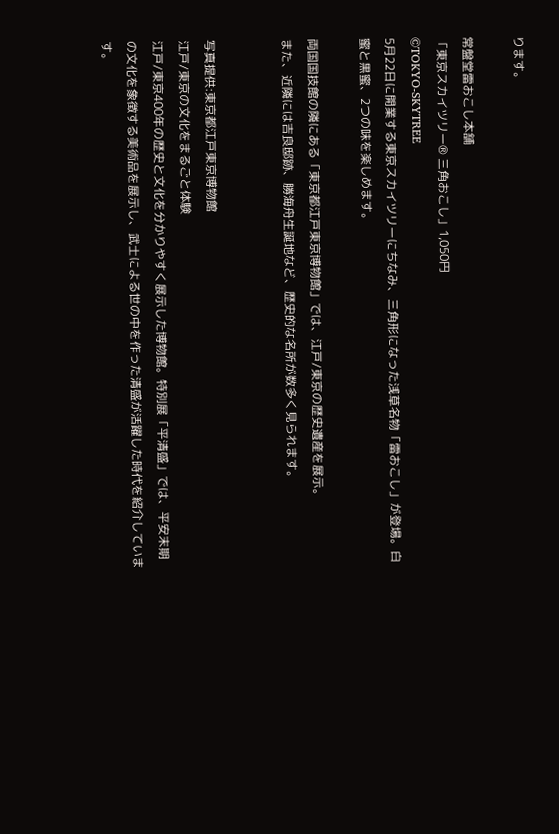ります。

常盤堂雷おこし本舗
「東京スカイツリー® 三角おこし」1,050円
©TOKYO-SKYTREE
5月22日に開業する東京スカイツリーにちなみ、三角形になった浅草名物「雷おこし」が登場。白蜜と黒蜜、2つの味を楽しめます。

両国国技館の隣にある「東京都江戸東京博物館」では、江戸/東京の歴史遺産を展示。
また、近隣には吉良邸跡、勝海舟生誕地など、歴史的な名所が数多く見られます。


写真提供:東京都江戸東京博物館
江戸/東京の文化をまるごと体験
江戸/東京400年の歴史と文化を分かりやすく展示した博物館。特別展「平清盛」では、平安末期の文化を象徴する美術品を展示し、武士による世の中を作った清盛が活躍した時代を紹介しています。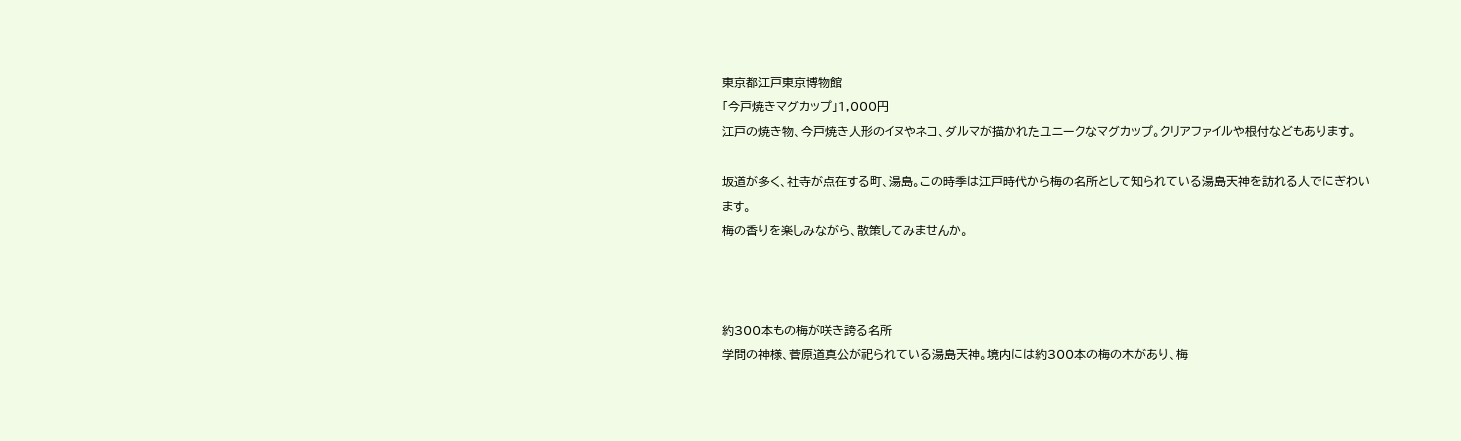東京都江戸東京博物館
「今戸焼きマグカップ」1,000円
江戸の焼き物、今戸焼き人形のイヌやネコ、ダルマが描かれたユニークなマグカップ。クリアファイルや根付などもあります。

坂道が多く、社寺が点在する町、湯島。この時季は江戸時代から梅の名所として知られている湯島天神を訪れる人でにぎわいます。
梅の香りを楽しみながら、散策してみませんか。



約300本もの梅が咲き誇る名所
学問の神様、菅原道真公が祀られている湯島天神。境内には約300本の梅の木があり、梅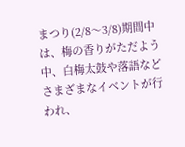まつり(2/8〜3/8)期間中は、梅の香りがただよう中、白梅太鼓や落語などさまざまなイベントが行われ、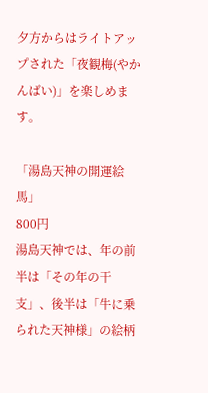夕方からはライトアップされた「夜観梅(やかんばい)」を楽しめます。

「湯島天神の開運絵馬」
800円
湯島天神では、年の前半は「その年の干支」、後半は「牛に乗られた天神様」の絵柄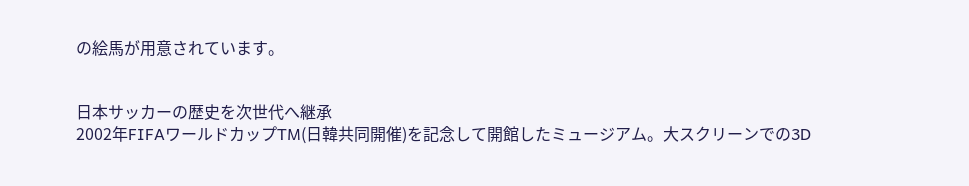の絵馬が用意されています。


日本サッカーの歴史を次世代へ継承
2002年FIFAワールドカップTM(日韓共同開催)を記念して開館したミュージアム。大スクリーンでの3D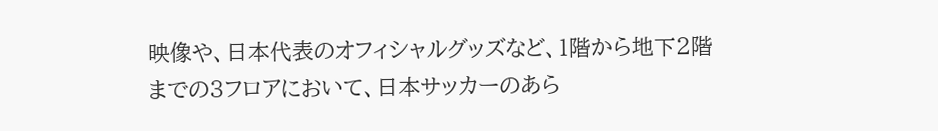映像や、日本代表のオフィシャルグッズなど、1階から地下2階までの3フロアにおいて、日本サッカーのあら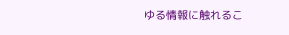ゆる情報に触れるこ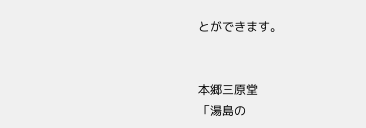とができます。


本郷三原堂
「湯島の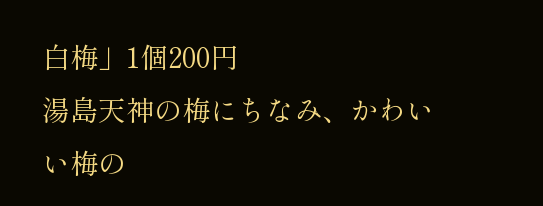白梅」1個200円
湯島天神の梅にちなみ、かわいい梅の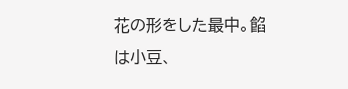花の形をした最中。餡は小豆、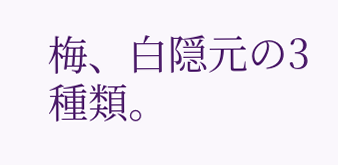梅、白隠元の3種類。